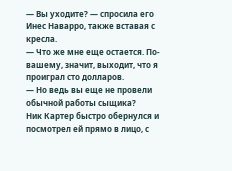— Вы уходите? — спросила его Инес Наварро, также вставая с кресла.
— Что же мне еще остается. По-вашему, значит, выходит, что я проиграл сто долларов.
— Но ведь вы еще не провели обычной работы сыщика?
Ник Картер быстро обернулся и посмотрел ей прямо в лицо, с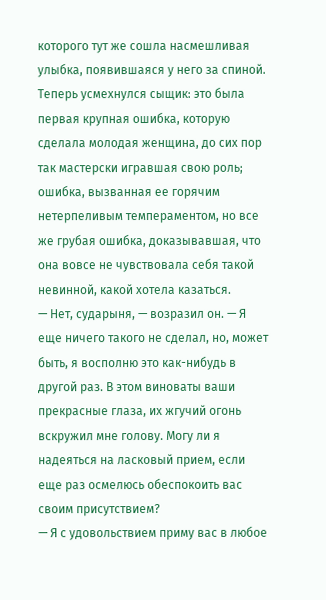которого тут же сошла насмешливая улыбка, появившаяся у него за спиной. Теперь усмехнулся сыщик: это была первая крупная ошибка, которую сделала молодая женщина, до сих пор так мастерски игравшая свою роль; ошибка, вызванная ее горячим нетерпеливым темпераментом, но все же грубая ошибка, доказывавшая, что она вовсе не чувствовала себя такой невинной, какой хотела казаться.
— Нет, сударыня, — возразил он. — Я еще ничего такого не сделал, но, может быть, я восполню это как-нибудь в другой раз. В этом виноваты ваши прекрасные глаза, их жгучий огонь вскружил мне голову. Могу ли я надеяться на ласковый прием, если еще раз осмелюсь обеспокоить вас своим присутствием?
— Я с удовольствием приму вас в любое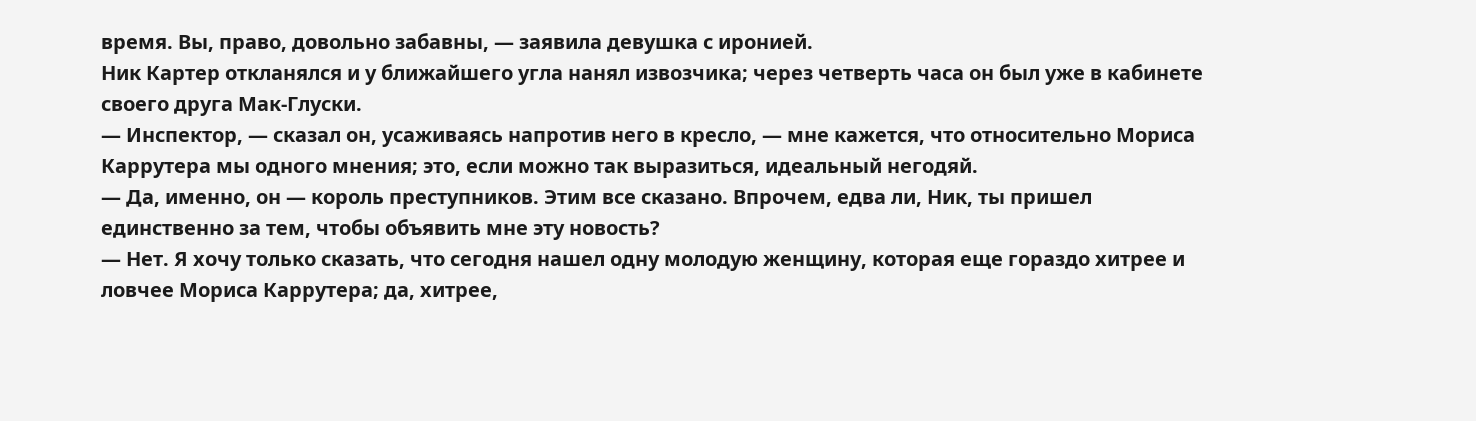время. Вы, право, довольно забавны, — заявила девушка с иронией.
Ник Картер откланялся и у ближайшего угла нанял извозчика; через четверть часа он был уже в кабинете своего друга Мак-Глуски.
— Инспектор, — сказал он, усаживаясь напротив него в кресло, — мне кажется, что относительно Мориса Каррутера мы одного мнения; это, если можно так выразиться, идеальный негодяй.
— Да, именно, он — король преступников. Этим все сказано. Впрочем, едва ли, Ник, ты пришел единственно за тем, чтобы объявить мне эту новость?
— Нет. Я хочу только сказать, что сегодня нашел одну молодую женщину, которая еще гораздо хитрее и ловчее Мориса Каррутера; да, хитрее,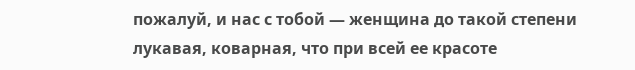пожалуй, и нас с тобой — женщина до такой степени лукавая, коварная, что при всей ее красоте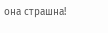она страшна!